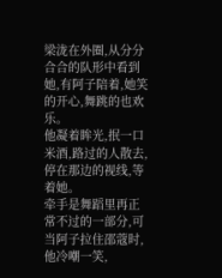梁泷在外圈,从分分合合的队形中看到她,有阿子陪着,她笑的开心,舞跳的也欢乐。
他凝着眸光,抿一口米酒,路过的人散去,停在那边的视线,等着她。
牵手是舞蹈里再正常不过的一部分,可当阿子拉住邵蔻时,他冷嘲一笑,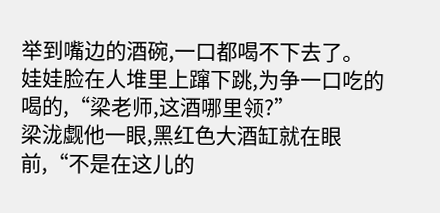举到嘴边的酒碗,一口都喝不下去了。
娃娃脸在人堆里上蹿下跳,为争一口吃的喝的,“梁老师,这酒哪里领?”
梁泷觑他一眼,黑红色大酒缸就在眼前,“不是在这儿的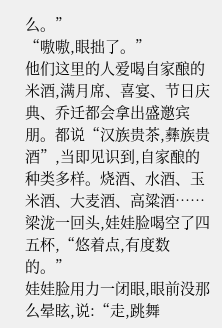么。”
“嗷嗷,眼拙了。”
他们这里的人爱喝自家酿的米酒,满月席、喜宴、节日庆典、乔迁都会拿出盛邀宾朋。都说“汉族贵茶,彝族贵酒”,当即见识到,自家酿的种类多样。烧酒、水酒、玉米酒、大麦酒、高粱酒……
梁泷一回头,娃娃脸喝空了四五杯,“悠着点,有度数的。”
娃娃脸用力一闭眼,眼前没那么晕眩,说:“走,跳舞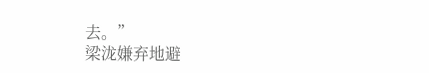去。”
梁泷嫌弃地避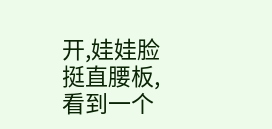开,娃娃脸挺直腰板,看到一个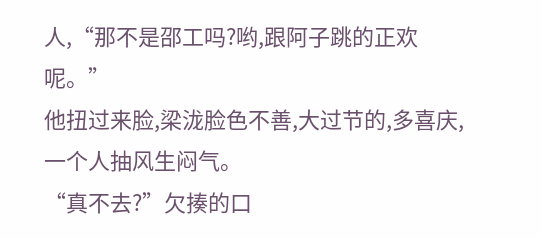人,“那不是邵工吗?哟,跟阿子跳的正欢呢。”
他扭过来脸,梁泷脸色不善,大过节的,多喜庆,一个人抽风生闷气。
“真不去?”欠揍的口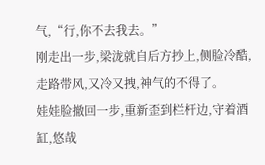气,“行,你不去我去。”
刚走出一步,梁泷就自后方抄上,侧脸冷酷,走路带风,又冷又拽,神气的不得了。
娃娃脸撤回一步,重新歪到栏杆边,守着酒缸,悠哉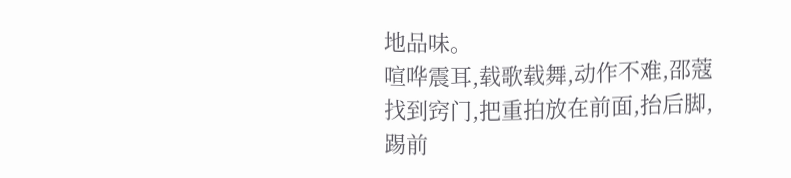地品味。
喧哗震耳,载歌载舞,动作不难,邵蔻找到窍门,把重拍放在前面,抬后脚,踢前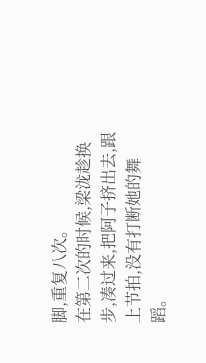脚,重复八次。
在第二次的时候,梁泷趁换步,凑过来,把阿子挤出去,跟上节拍,没有打断她的舞蹈。